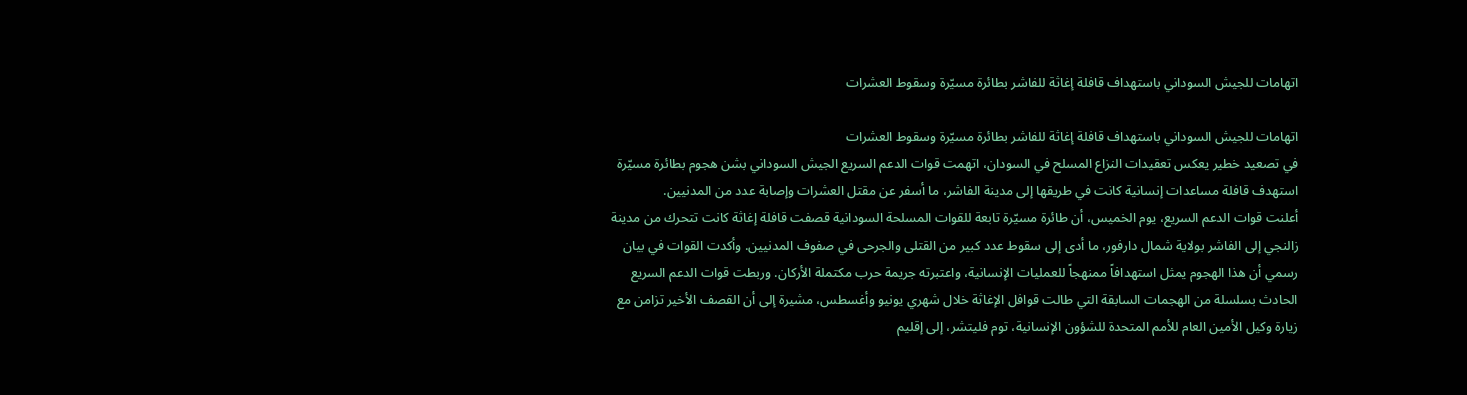اتهامات للجيش السوداني باستهداف قافلة إغاثة للفاشر بطائرة مسيّرة وسقوط العشرات

اتهامات للجيش السوداني باستهداف قافلة إغاثة للفاشر بطائرة مسيّرة وسقوط العشرات
في تصعيد خطير يعكس تعقيدات النزاع المسلح في السودان، اتهمت قوات الدعم السريع الجيش السوداني بشن هجوم بطائرة مسيّرة استهدف قافلة مساعدات إنسانية كانت في طريقها إلى مدينة الفاشر، ما أسفر عن مقتل العشرات وإصابة عدد من المدنيين.
أعلنت قوات الدعم السريع، يوم الخميس، أن طائرة مسيّرة تابعة للقوات المسلحة السودانية قصفت قافلة إغاثة كانت تتحرك من مدينة زالنجي إلى الفاشر بولاية شمال دارفور، ما أدى إلى سقوط عدد كبير من القتلى والجرحى في صفوف المدنيين. وأكدت القوات في بيان رسمي أن هذا الهجوم يمثل استهدافاً ممنهجاً للعمليات الإنسانية، واعتبرته جريمة حرب مكتملة الأركان. وربطت قوات الدعم السريع الحادث بسلسلة من الهجمات السابقة التي طالت قوافل الإغاثة خلال شهري يونيو وأغسطس، مشيرة إلى أن القصف الأخير تزامن مع زيارة وكيل الأمين العام للأمم المتحدة للشؤون الإنسانية، توم فليتشر، إلى إقليم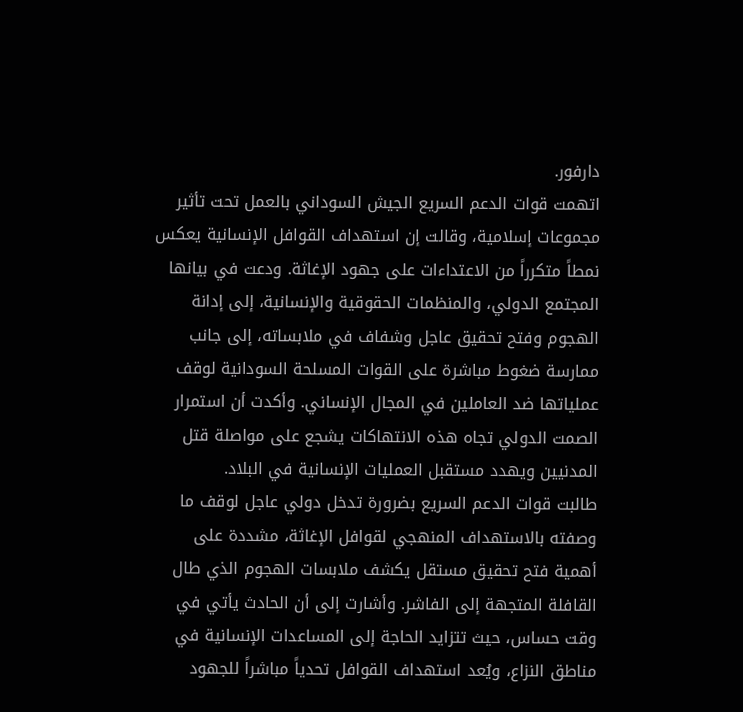دارفور.
اتهمت قوات الدعم السريع الجيش السوداني بالعمل تحت تأثير مجموعات إسلامية، وقالت إن استهداف القوافل الإنسانية يعكس نمطاً متكرراً من الاعتداءات على جهود الإغاثة. ودعت في بيانها المجتمع الدولي، والمنظمات الحقوقية والإنسانية، إلى إدانة الهجوم وفتح تحقيق عاجل وشفاف في ملابساته، إلى جانب ممارسة ضغوط مباشرة على القوات المسلحة السودانية لوقف عملياتها ضد العاملين في المجال الإنساني. وأكدت أن استمرار الصمت الدولي تجاه هذه الانتهاكات يشجع على مواصلة قتل المدنيين ويهدد مستقبل العمليات الإنسانية في البلاد.
طالبت قوات الدعم السريع بضرورة تدخل دولي عاجل لوقف ما وصفته بالاستهداف المنهجي لقوافل الإغاثة، مشددة على أهمية فتح تحقيق مستقل يكشف ملابسات الهجوم الذي طال القافلة المتجهة إلى الفاشر. وأشارت إلى أن الحادث يأتي في وقت حساس، حيث تتزايد الحاجة إلى المساعدات الإنسانية في مناطق النزاع، ويُعد استهداف القوافل تحدياً مباشراً للجهود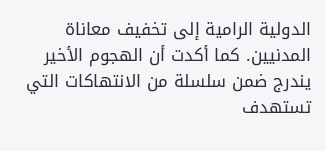الدولية الرامية إلى تخفيف معاناة المدنيين. كما أكدت أن الهجوم الأخير يندرج ضمن سلسلة من الانتهاكات التي تستهدف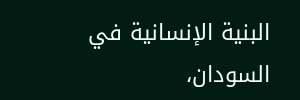البنية الإنسانية في السودان،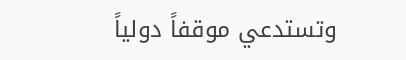وتستدعي موقفاً دولياً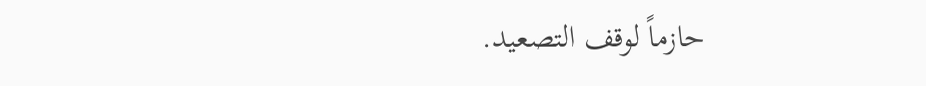حازماً لوقف التصعيد.